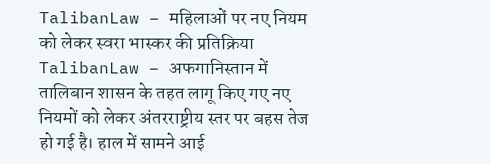TalibanLaw – महिलाओं पर नए नियम को लेकर स्वरा भास्कर की प्रतिक्रिया
TalibanLaw – अफगानिस्तान में तालिबान शासन के तहत लागू किए गए नए नियमों को लेकर अंतरराष्ट्रीय स्तर पर बहस तेज हो गई है। हाल में सामने आई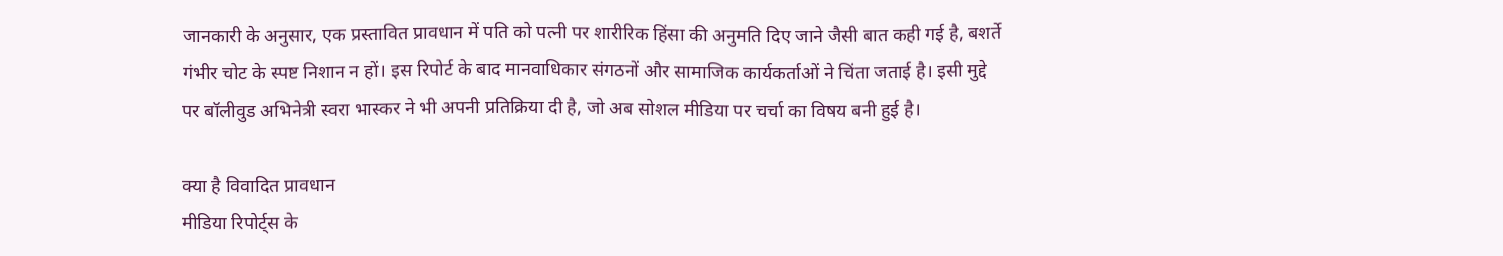जानकारी के अनुसार, एक प्रस्तावित प्रावधान में पति को पत्नी पर शारीरिक हिंसा की अनुमति दिए जाने जैसी बात कही गई है, बशर्ते गंभीर चोट के स्पष्ट निशान न हों। इस रिपोर्ट के बाद मानवाधिकार संगठनों और सामाजिक कार्यकर्ताओं ने चिंता जताई है। इसी मुद्दे पर बॉलीवुड अभिनेत्री स्वरा भास्कर ने भी अपनी प्रतिक्रिया दी है, जो अब सोशल मीडिया पर चर्चा का विषय बनी हुई है।

क्या है विवादित प्रावधान
मीडिया रिपोर्ट्स के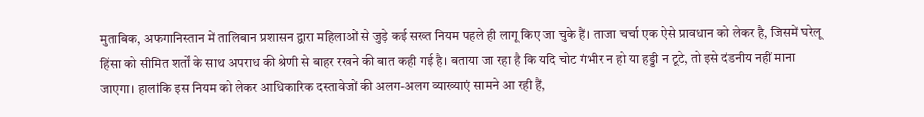मुताबिक, अफगानिस्तान में तालिबान प्रशासन द्वारा महिलाओं से जुड़े कई सख्त नियम पहले ही लागू किए जा चुके हैं। ताजा चर्चा एक ऐसे प्रावधान को लेकर है, जिसमें घरेलू हिंसा को सीमित शर्तों के साथ अपराध की श्रेणी से बाहर रखने की बात कही गई है। बताया जा रहा है कि यदि चोट गंभीर न हो या हड्डी न टूटे, तो इसे दंडनीय नहीं माना जाएगा। हालांकि इस नियम को लेकर आधिकारिक दस्तावेजों की अलग-अलग व्याख्याएं सामने आ रही हैं,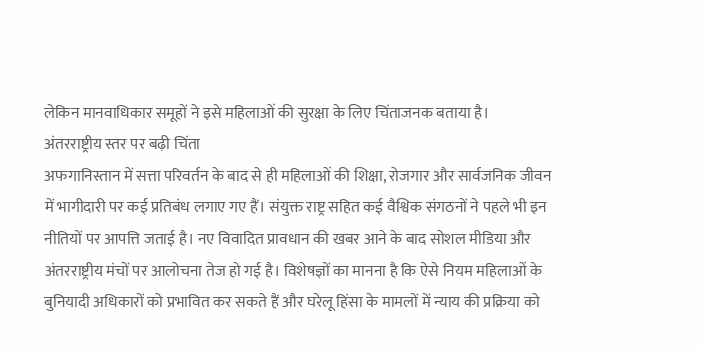लेकिन मानवाधिकार समूहों ने इसे महिलाओं की सुरक्षा के लिए चिंताजनक बताया है।
अंतरराष्ट्रीय स्तर पर बढ़ी चिंता
अफगानिस्तान में सत्ता परिवर्तन के बाद से ही महिलाओं की शिक्षा, रोजगार और सार्वजनिक जीवन में भागीदारी पर कई प्रतिबंध लगाए गए हैं। संयुक्त राष्ट्र सहित कई वैश्विक संगठनों ने पहले भी इन नीतियों पर आपत्ति जताई है। नए विवादित प्रावधान की खबर आने के बाद सोशल मीडिया और अंतरराष्ट्रीय मंचों पर आलोचना तेज हो गई है। विशेषज्ञों का मानना है कि ऐसे नियम महिलाओं के बुनियादी अधिकारों को प्रभावित कर सकते हैं और घरेलू हिंसा के मामलों में न्याय की प्रक्रिया को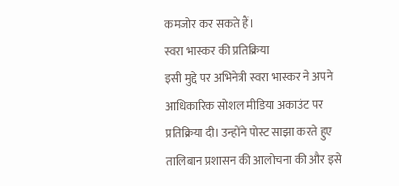कमजोर कर सकते हैं।
स्वरा भास्कर की प्रतिक्रिया
इसी मुद्दे पर अभिनेत्री स्वरा भास्कर ने अपने आधिकारिक सोशल मीडिया अकाउंट पर प्रतिक्रिया दी। उन्होंने पोस्ट साझा करते हुए तालिबान प्रशासन की आलोचना की और इसे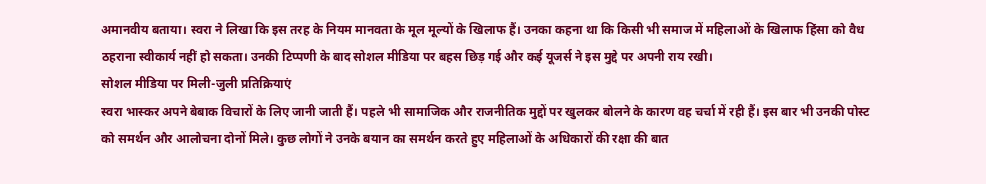अमानवीय बताया। स्वरा ने लिखा कि इस तरह के नियम मानवता के मूल मूल्यों के खिलाफ हैं। उनका कहना था कि किसी भी समाज में महिलाओं के खिलाफ हिंसा को वैध ठहराना स्वीकार्य नहीं हो सकता। उनकी टिप्पणी के बाद सोशल मीडिया पर बहस छिड़ गई और कई यूजर्स ने इस मुद्दे पर अपनी राय रखी।
सोशल मीडिया पर मिली-जुली प्रतिक्रियाएं
स्वरा भास्कर अपने बेबाक विचारों के लिए जानी जाती हैं। पहले भी सामाजिक और राजनीतिक मुद्दों पर खुलकर बोलने के कारण वह चर्चा में रही हैं। इस बार भी उनकी पोस्ट को समर्थन और आलोचना दोनों मिले। कुछ लोगों ने उनके बयान का समर्थन करते हुए महिलाओं के अधिकारों की रक्षा की बात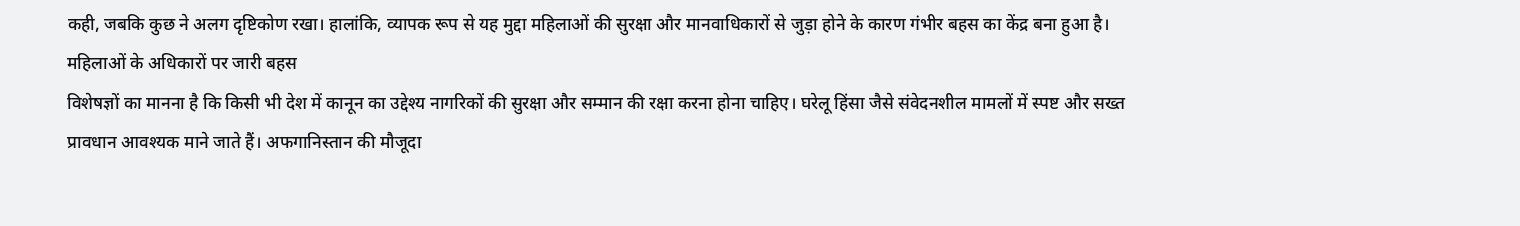कही, जबकि कुछ ने अलग दृष्टिकोण रखा। हालांकि, व्यापक रूप से यह मुद्दा महिलाओं की सुरक्षा और मानवाधिकारों से जुड़ा होने के कारण गंभीर बहस का केंद्र बना हुआ है।
महिलाओं के अधिकारों पर जारी बहस
विशेषज्ञों का मानना है कि किसी भी देश में कानून का उद्देश्य नागरिकों की सुरक्षा और सम्मान की रक्षा करना होना चाहिए। घरेलू हिंसा जैसे संवेदनशील मामलों में स्पष्ट और सख्त प्रावधान आवश्यक माने जाते हैं। अफगानिस्तान की मौजूदा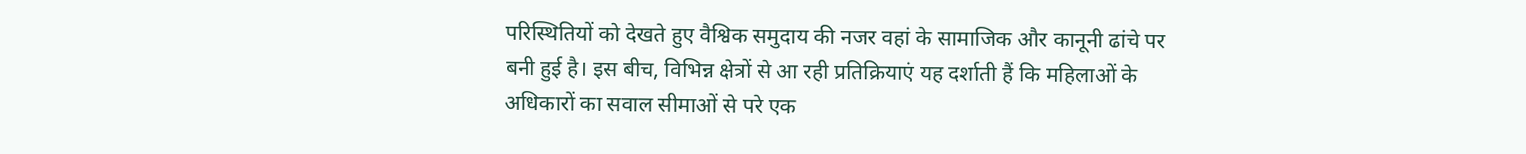परिस्थितियों को देखते हुए वैश्विक समुदाय की नजर वहां के सामाजिक और कानूनी ढांचे पर बनी हुई है। इस बीच, विभिन्न क्षेत्रों से आ रही प्रतिक्रियाएं यह दर्शाती हैं कि महिलाओं के अधिकारों का सवाल सीमाओं से परे एक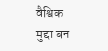वैश्विक मुद्दा बन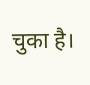चुका है।